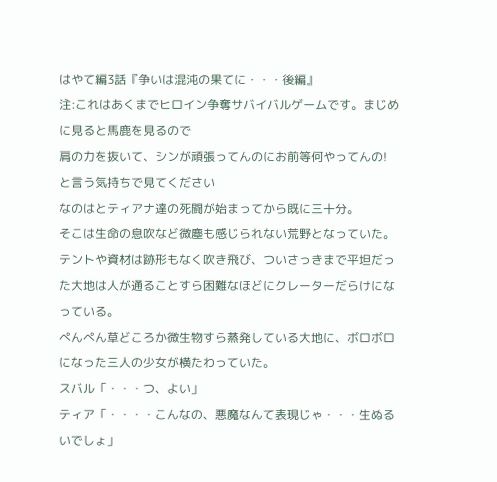はやて編3話『争いは混沌の果てに・・・後編』
注:これはあくまでヒロイン争奪サバイバルゲームです。まじめに見ると馬鹿を見るので
肩の力を抜いて、シンが頑張ってんのにお前等何やってんの!
と言う気持ちで見てください
なのはとティアナ達の死闘が始まってから既に三十分。
そこは生命の息吹など微塵も感じられない荒野となっていた。
テントや資材は跡形もなく吹き飛び、ついさっきまで平坦だった大地は人が通ることすら困難なほどにクレーターだらけになっている。
ぺんぺん草どころか微生物すら蒸発している大地に、ボロボロになった三人の少女が横たわっていた。
スバル「・・・つ、よい」
ティア「・・・・こんなの、悪魔なんて表現じゃ・・・生ぬるいでしょ」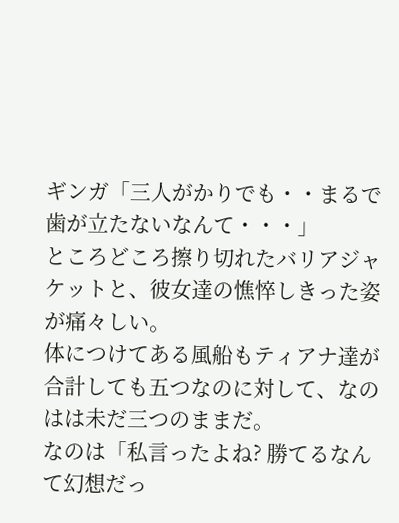ギンガ「三人がかりでも・・まるで歯が立たないなんて・・・」
ところどころ擦り切れたバリアジャケットと、彼女達の憔悴しきった姿が痛々しい。
体につけてある風船もティアナ達が合計しても五つなのに対して、なのはは未だ三つのままだ。
なのは「私言ったよね? 勝てるなんて幻想だっ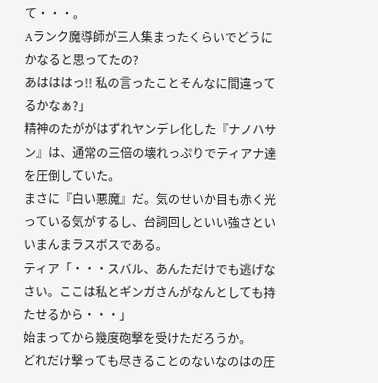て・・・。
Aランク魔導師が三人集まったくらいでどうにかなると思ってたの?
あはははっ!! 私の言ったことそんなに間違ってるかなぁ?」
精神のたががはずれヤンデレ化した『ナノハサン』は、通常の三倍の壊れっぷりでティアナ達を圧倒していた。
まさに『白い悪魔』だ。気のせいか目も赤く光っている気がするし、台詞回しといい強さといいまんまラスボスである。
ティア「・・・スバル、あんただけでも逃げなさい。ここは私とギンガさんがなんとしても持たせるから・・・」
始まってから幾度砲撃を受けただろうか。
どれだけ撃っても尽きることのないなのはの圧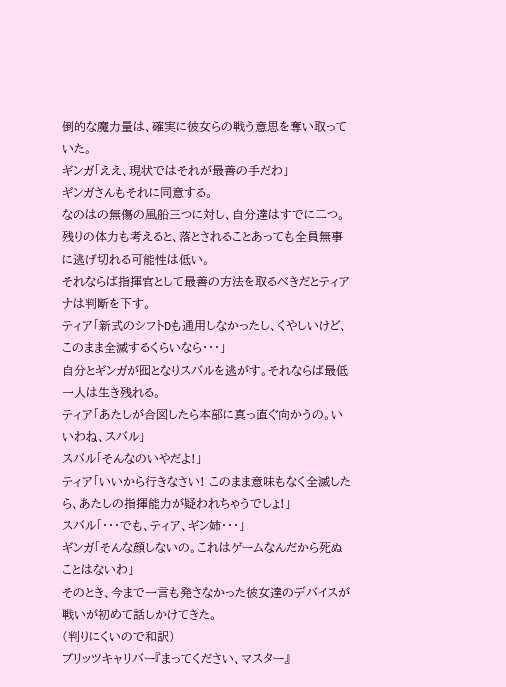倒的な魔力量は、確実に彼女らの戦う意思を奪い取っていた。
ギンガ「ええ、現状ではそれが最善の手だわ」
ギンガさんもそれに同意する。
なのはの無傷の風船三つに対し、自分達はすでに二つ。
残りの体力も考えると、落とされることあっても全員無事に逃げ切れる可能性は低い。
それならば指揮官として最善の方法を取るべきだとティアナは判断を下す。
ティア「新式のシフトDも通用しなかったし、くやしいけど、このまま全滅するくらいなら・・・」
自分とギンガが囮となりスバルを逃がす。それならば最低一人は生き残れる。
ティア「あたしが合図したら本部に真っ直ぐ向かうの。いいわね、スバル」
スバル「そんなのいやだよ!」
ティア「いいから行きなさい! このまま意味もなく全滅したら、あたしの指揮能力が疑われちゃうでしょ!」
スバル「・・・でも、ティア、ギン姉・・・」
ギンガ「そんな顔しないの。これはゲームなんだから死ぬことはないわ」
そのとき、今まで一言も発さなかった彼女達のデバイスが戦いが初めて話しかけてきた。
(判りにくいので和訳)
ブリッツキャリバー『まってください、マスター』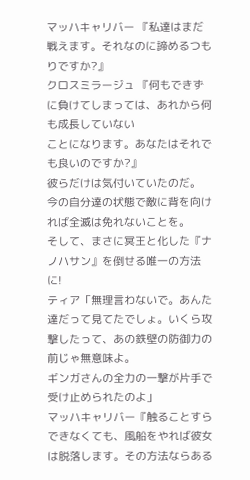マッハキャリバー 『私達はまだ戦えます。それなのに諦めるつもりですか?』
クロスミラージュ 『何もできずに負けてしまっては、あれから何も成長していない
ことになります。あなたはそれでも良いのですか?』
彼らだけは気付いていたのだ。
今の自分達の状態で敵に背を向ければ全滅は免れないことを。
そして、まさに冥王と化した『ナノハサン』を倒せる唯一の方法に!
ティア「無理言わないで。あんた達だって見てたでしょ。いくら攻撃したって、あの鉄壁の防御力の前じゃ無意味よ。
ギンガさんの全力の一撃が片手で受け止められたのよ」
マッハキャリバー『触ることすらできなくても、風船をやれば彼女は脱落します。その方法ならある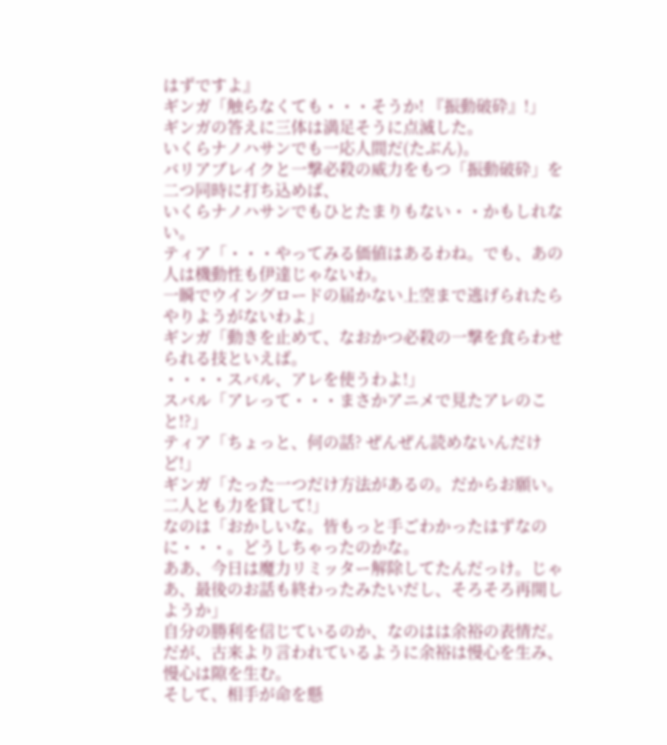はずですよ』
ギンガ「触らなくても・・・そうか! 『振動破砕』!」
ギンガの答えに三体は満足そうに点滅した。
いくらナノハサンでも一応人間だ(たぶん)。
バリアブレイクと一撃必殺の威力をもつ「振動破砕」を二つ同時に打ち込めば、
いくらナノハサンでもひとたまりもない・・かもしれない。
ティア「・・・やってみる価値はあるわね。でも、あの人は機動性も伊達じゃないわ。
一瞬でウイングロードの届かない上空まで逃げられたらやりようがないわよ」
ギンガ「動きを止めて、なおかつ必殺の一撃を食らわせられる技といえば。
・・・・スバル、アレを使うわよ!」
スバル「アレって・・・まさかアニメで見たアレのこと!?」
ティア「ちょっと、何の話? ぜんぜん読めないんだけど!」
ギンガ「たった一つだけ方法があるの。だからお願い。二人とも力を貸して!」
なのは「おかしいな。皆もっと手ごわかったはずなのに・・・。どうしちゃったのかな。
ああ、今日は魔力リミッター解除してたんだっけ。じゃあ、最後のお話も終わったみたいだし、そろそろ再開しようか」
自分の勝利を信じているのか、なのはは余裕の表情だ。
だが、古来より言われているように余裕は慢心を生み、慢心は隙を生む。
そして、相手が命を懸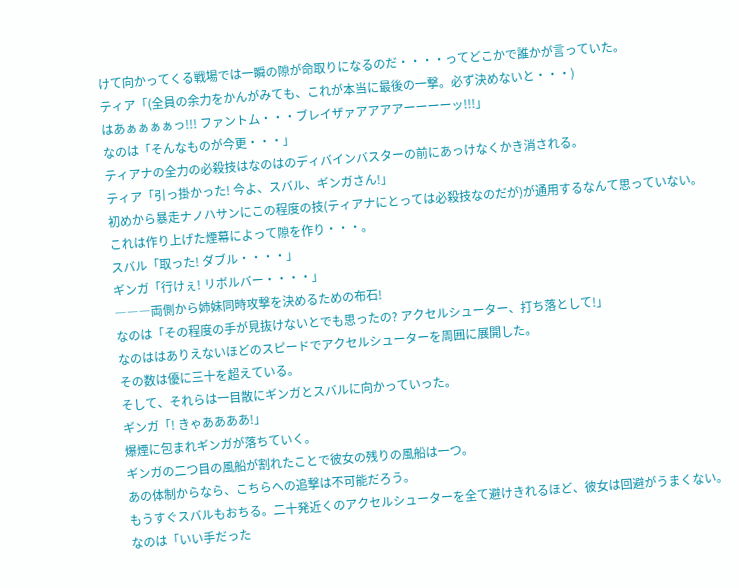けて向かってくる戦場では一瞬の隙が命取りになるのだ・・・・ってどこかで誰かが言っていた。
ティア「(全員の余力をかんがみても、これが本当に最後の一撃。必ず決めないと・・・)
はあぁぁぁぁっ!!! ファントム・・・ブレイザァアアアアーーーーッ!!!」
なのは「そんなものが今更・・・」
ティアナの全力の必殺技はなのはのディバインバスターの前にあっけなくかき消される。
ティア「引っ掛かった! 今よ、スバル、ギンガさん!」
初めから暴走ナノハサンにこの程度の技(ティアナにとっては必殺技なのだが)が通用するなんて思っていない。
これは作り上げた煙幕によって隙を作り・・・。
スバル「取った! ダブル・・・・」
ギンガ「行けぇ! リボルバー・・・・」
―――両側から姉妹同時攻撃を決めるための布石!
なのは「その程度の手が見抜けないとでも思ったの? アクセルシューター、打ち落として!」
なのははありえないほどのスピードでアクセルシューターを周囲に展開した。
その数は優に三十を超えている。
そして、それらは一目散にギンガとスバルに向かっていった。
ギンガ「! きゃああああ!」
爆煙に包まれギンガが落ちていく。
ギンガの二つ目の風船が割れたことで彼女の残りの風船は一つ。
あの体制からなら、こちらへの追撃は不可能だろう。
もうすぐスバルもおちる。二十発近くのアクセルシューターを全て避けきれるほど、彼女は回避がうまくない。
なのは「いい手だった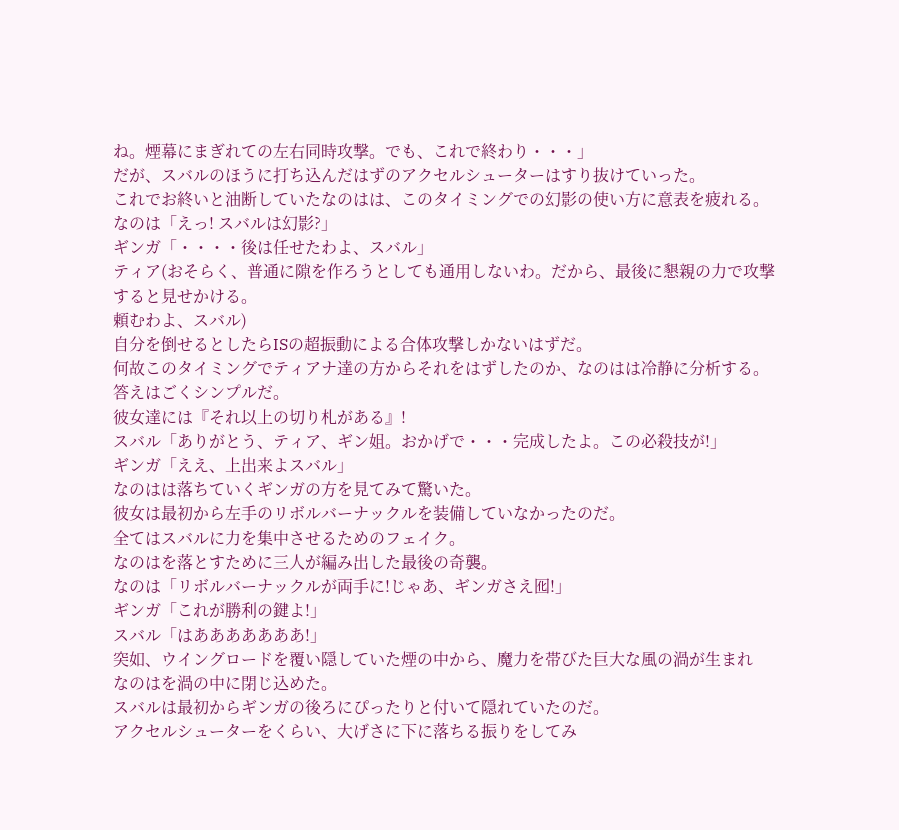ね。煙幕にまぎれての左右同時攻撃。でも、これで終わり・・・」
だが、スバルのほうに打ち込んだはずのアクセルシューターはすり抜けていった。
これでお終いと油断していたなのはは、このタイミングでの幻影の使い方に意表を疲れる。
なのは「えっ! スバルは幻影?」
ギンガ「・・・・後は任せたわよ、スバル」
ティア(おそらく、普通に隙を作ろうとしても通用しないわ。だから、最後に懇親の力で攻撃すると見せかける。
頼むわよ、スバル)
自分を倒せるとしたらISの超振動による合体攻撃しかないはずだ。
何故このタイミングでティアナ達の方からそれをはずしたのか、なのはは冷静に分析する。
答えはごくシンプルだ。
彼女達には『それ以上の切り札がある』!
スバル「ありがとう、ティア、ギン姐。おかげで・・・完成したよ。この必殺技が!」
ギンガ「ええ、上出来よスバル」
なのはは落ちていくギンガの方を見てみて驚いた。
彼女は最初から左手のリボルバーナックルを装備していなかったのだ。
全てはスバルに力を集中させるためのフェイク。
なのはを落とすために三人が編み出した最後の奇襲。
なのは「リボルバーナックルが両手に!じゃあ、ギンガさえ囮!」
ギンガ「これが勝利の鍵よ!」
スバル「はあああああああ!」
突如、ウイングロードを覆い隠していた煙の中から、魔力を帯びた巨大な風の渦が生まれ
なのはを渦の中に閉じ込めた。
スバルは最初からギンガの後ろにぴったりと付いて隠れていたのだ。
アクセルシューターをくらい、大げさに下に落ちる振りをしてみ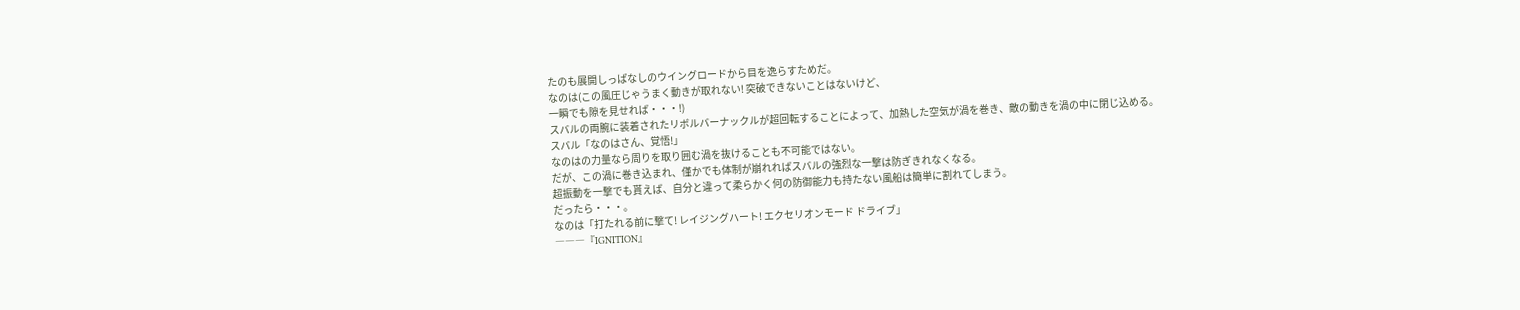たのも展開しっぱなしのウイングロードから目を逸らすためだ。
なのは(この風圧じゃうまく動きが取れない! 突破できないことはないけど、
一瞬でも隙を見せれば・・・!)
スバルの両腕に装着されたリボルバーナックルが超回転することによって、加熱した空気が渦を巻き、敵の動きを渦の中に閉じ込める。
スバル「なのはさん、覚悟!」
なのはの力量なら周りを取り囲む渦を抜けることも不可能ではない。
だが、この渦に巻き込まれ、僅かでも体制が崩れればスバルの強烈な一撃は防ぎきれなくなる。
超振動を一撃でも貰えば、自分と違って柔らかく何の防御能力も持たない風船は簡単に割れてしまう。
だったら・・・。
なのは「打たれる前に撃て! レイジングハート! エクセリオンモード ドライブ」
―――『IGNITION』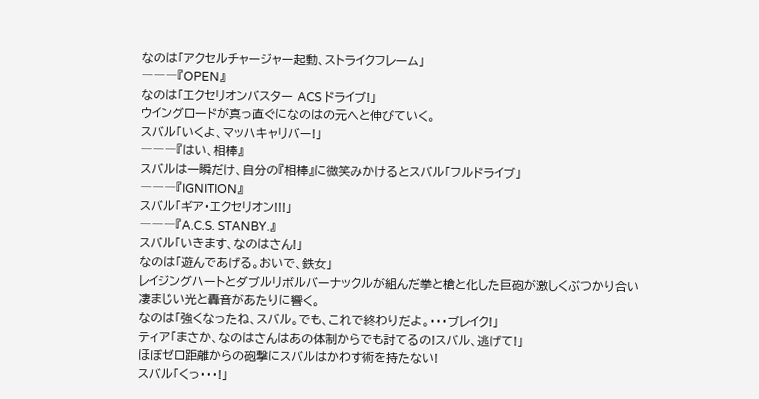なのは「アクセルチャージャー起動、ストライクフレーム」
―――『OPEN』
なのは「エクセリオンバスター ACS ドライブ!」
ウイングロードが真っ直ぐになのはの元へと伸びていく。
スバル「いくよ、マッハキャリバー!」
―――『はい、相棒』
スバルは一瞬だけ、自分の『相棒』に微笑みかけるとスバル「フルドライブ」
―――『IGNITION』
スバル「ギア・エクセリオン!!!」
―――『A.C.S. STANBY.』
スバル「いきます、なのはさん!」
なのは「遊んであげる。おいで、鉄女」
レイジングハートとダブルリボルバーナックルが組んだ拳と槍と化した巨砲が激しくぶつかり合い
凄まじい光と轟音があたりに響く。
なのは「強くなったね、スバル。でも、これで終わりだよ。・・・ブレイク!」
ティア「まさか、なのはさんはあの体制からでも討てるの!スバル、逃げて!」
ほぼゼロ距離からの砲撃にスバルはかわす術を持たない!
スバル「くっ・・・!」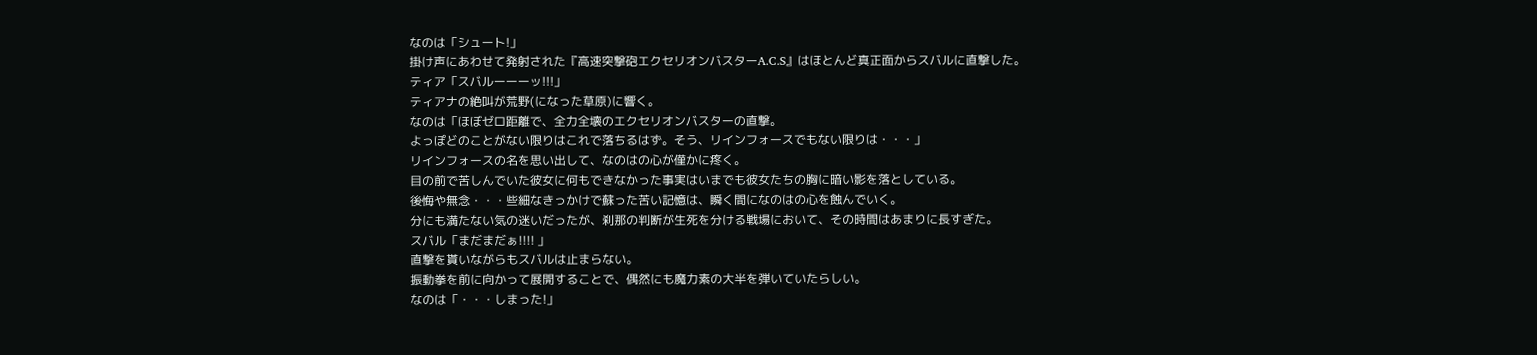なのは「シュート!」
掛け声にあわせて発射された『高速突撃砲エクセリオンバスターA.C.S』はほとんど真正面からスバルに直撃した。
ティア「スバルーーーッ!!!」
ティアナの絶叫が荒野(になった草原)に響く。
なのは「ほぼゼロ距離で、全力全壊のエクセリオンバスターの直撃。
よっぽどのことがない限りはこれで落ちるはず。そう、リインフォースでもない限りは・・・」
リインフォースの名を思い出して、なのはの心が僅かに疼く。
目の前で苦しんでいた彼女に何もできなかった事実はいまでも彼女たちの胸に暗い影を落としている。
後悔や無念・・・些細なきっかけで蘇った苦い記憶は、瞬く間になのはの心を蝕んでいく。
分にも満たない気の迷いだったが、刹那の判断が生死を分ける戦場において、その時間はあまりに長すぎた。
スバル「まだまだぁ!!!! 」
直撃を貰いながらもスバルは止まらない。
振動拳を前に向かって展開することで、偶然にも魔力素の大半を弾いていたらしい。
なのは「・・・しまった!」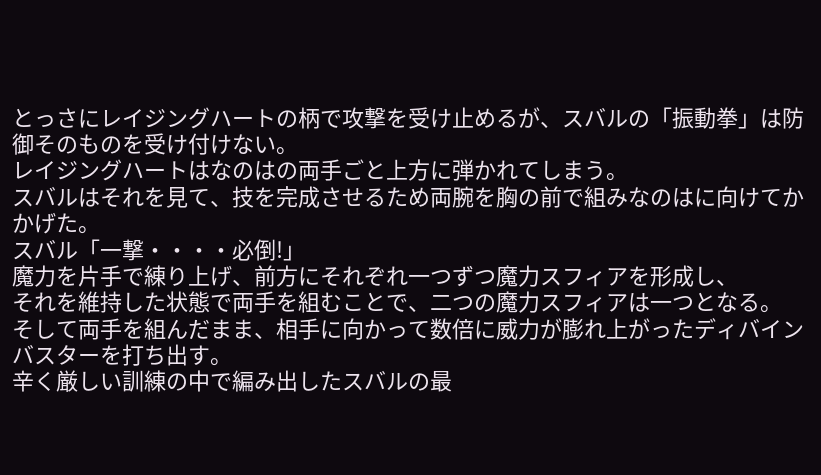とっさにレイジングハートの柄で攻撃を受け止めるが、スバルの「振動拳」は防御そのものを受け付けない。
レイジングハートはなのはの両手ごと上方に弾かれてしまう。
スバルはそれを見て、技を完成させるため両腕を胸の前で組みなのはに向けてかかげた。
スバル「一撃・・・・必倒!」
魔力を片手で練り上げ、前方にそれぞれ一つずつ魔力スフィアを形成し、
それを維持した状態で両手を組むことで、二つの魔力スフィアは一つとなる。
そして両手を組んだまま、相手に向かって数倍に威力が膨れ上がったディバインバスターを打ち出す。
辛く厳しい訓練の中で編み出したスバルの最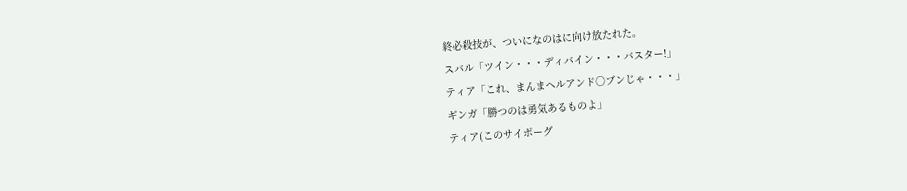終必殺技が、ついになのはに向け放たれた。
スバル「ツイン・・・ディバイン・・・バスター!」
ティア「これ、まんまヘルアンド○ブンじゃ・・・」
ギンガ「勝つのは勇気あるものよ」
ティア(このサイボーグ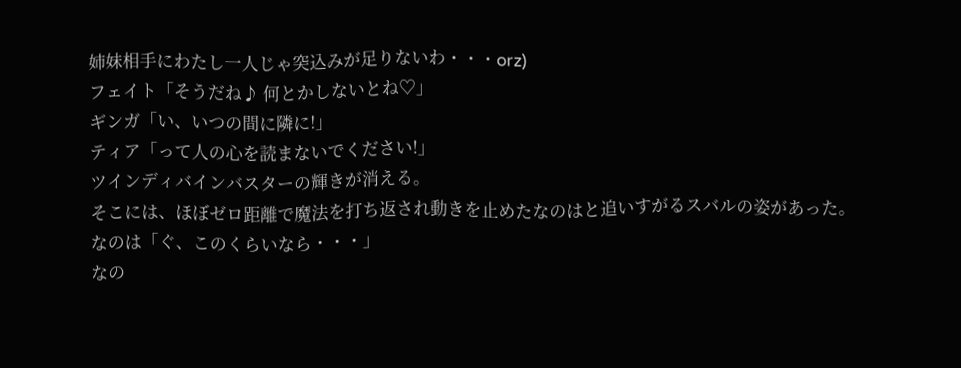姉妹相手にわたし一人じゃ突込みが足りないわ・・・orz)
フェイト「そうだね♪ 何とかしないとね♡」
ギンガ「い、いつの間に隣に!」
ティア「って人の心を読まないでください!」
ツインディバインバスターの輝きが消える。
そこには、ほぼゼロ距離で魔法を打ち返され動きを止めたなのはと追いすがるスバルの姿があった。
なのは「ぐ、このくらいなら・・・」
なの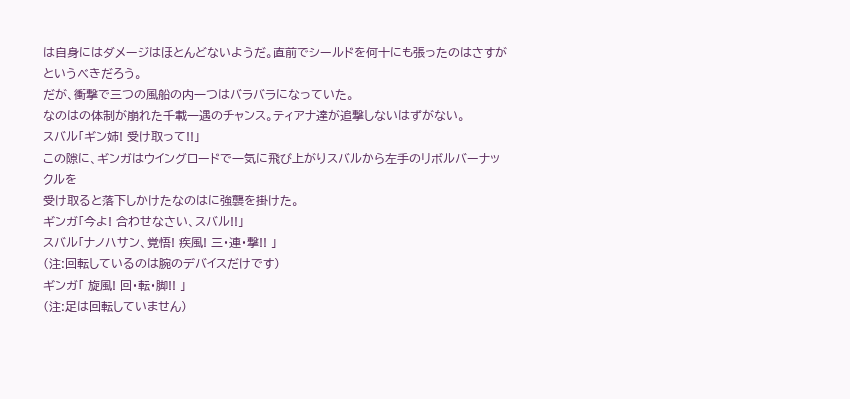は自身にはダメージはほとんどないようだ。直前でシールドを何十にも張ったのはさすがというべきだろう。
だが、衝撃で三つの風船の内一つはバラバラになっていた。
なのはの体制が崩れた千載一遇のチャンス。ティアナ達が追撃しないはずがない。
スバル「ギン姉! 受け取って!!」
この隙に、ギンガはウイングロードで一気に飛び上がりスバルから左手のリボルバーナックルを
受け取ると落下しかけたなのはに強襲を掛けた。
ギンガ「今よ! 合わせなさい、スバル!!」
スバル「ナノハサン、覚悟! 疾風! 三・連・撃!! 」
(注:回転しているのは腕のデバイスだけです)
ギンガ「 旋風! 回・転・脚!! 」
(注:足は回転していません)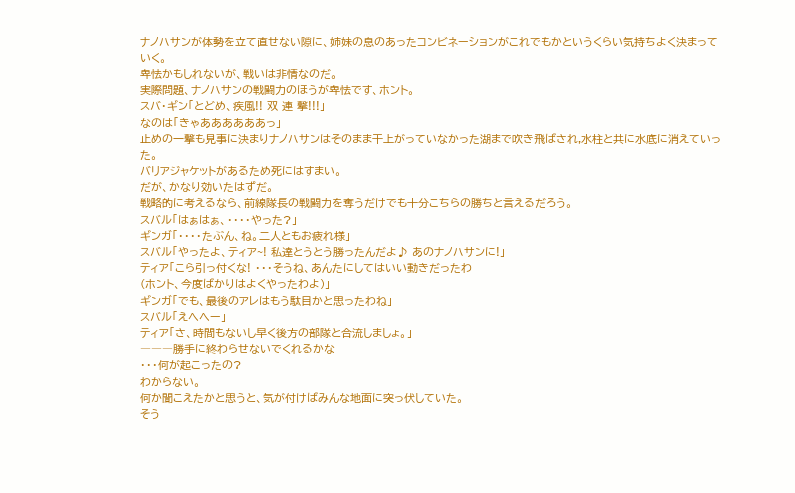ナノハサンが体勢を立て直せない隙に、姉妹の息のあったコンビネーションがこれでもかというくらい気持ちよく決まっていく。
卑怯かもしれないが、戦いは非情なのだ。
実際問題、ナノハサンの戦闘力のほうが卑怯です、ホント。
スバ・ギン「とどめ、疾風!! 双 連 撃!!!」
なのは「きゃああああああっ」
止めの一撃も見事に決まりナノハサンはそのまま干上がっていなかった湖まで吹き飛ばされ,水柱と共に水底に消えていった。
バリアジャケットがあるため死にはすまい。
だが、かなり効いたはずだ。
戦略的に考えるなら、前線隊長の戦闘力を奪うだけでも十分こちらの勝ちと言えるだろう。
スバル「はぁはぁ、・・・・やった?」
ギンガ「・・・・たぶん、ね。二人ともお疲れ様」
スバル「やったよ、ティア~! 私達とうとう勝ったんだよ♪ あのナノハサンに!」
ティア「こら引っ付くな! ・・・そうね、あんたにしてはいい動きだったわ
(ホント、今度ばかりはよくやったわよ)」
ギンガ「でも、最後のアレはもう駄目かと思ったわね」
スバル「えへへー」
ティア「さ、時間もないし早く後方の部隊と合流しましょ。」
―――勝手に終わらせないでくれるかな
・・・何が起こったの?
わからない。
何か聞こえたかと思うと、気が付けばみんな地面に突っ伏していた。
そう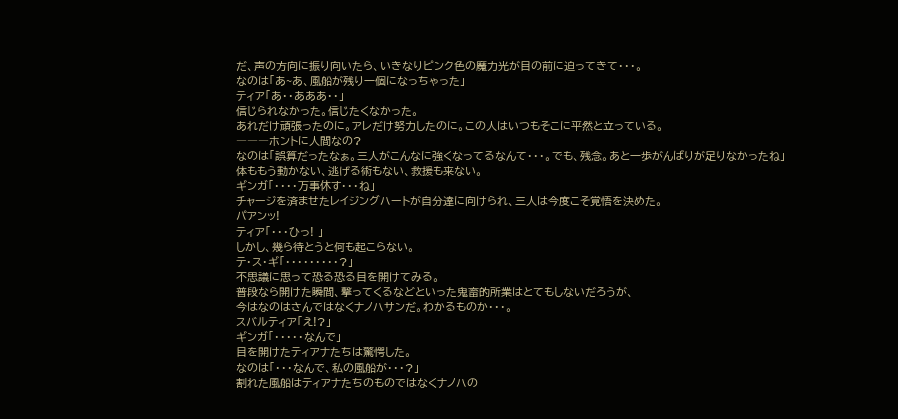だ、声の方向に振り向いたら、いきなりピンク色の魔力光が目の前に迫ってきて・・・。
なのは「あ~あ、風船が残り一個になっちゃった」
ティア「あ・・あああ・・」
信じられなかった。信じたくなかった。
あれだけ頑張ったのに。アレだけ努力したのに。この人はいつもそこに平然と立っている。
―――ホントに人間なの?
なのは「誤算だったなぁ。三人がこんなに強くなってるなんて・・・。でも、残念。あと一歩がんばりが足りなかったね」
体ももう動かない、逃げる術もない、救援も来ない。
ギンガ「・・・・万事休す・・・ね」
チャージを済ませたレイジングハートが自分達に向けられ、三人は今度こそ覚悟を決めた。
パアンッ!
ティア「・・・ひっ! 」
しかし、幾ら待とうと何も起こらない。
テ・ス・ギ「・・・・・・・・・?」
不思議に思って恐る恐る目を開けてみる。
普段なら開けた瞬間、撃ってくるなどといった鬼畜的所業はとてもしないだろうが、
今はなのはさんではなくナノハサンだ。わかるものか・・・。
スバルティア「え!?」
ギンガ「・・・・・なんで」
目を開けたティアナたちは驚愕した。
なのは「・・・なんで、私の風船が・・・?」
割れた風船はティアナたちのものではなくナノハの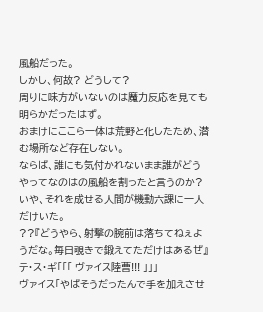風船だった。
しかし、何故? どうして?
周りに味方がいないのは魔力反応を見ても明らかだったはず。
おまけにここら一体は荒野と化したため、潜む場所など存在しない。
ならば、誰にも気付かれないまま誰がどうやってなのはの風船を割ったと言うのか?
いや、それを成せる人間が機動六課に一人だけいた。
??『どうやら、射撃の腕前は落ちてねぇようだな。毎日覗きで鍛えてただけはあるぜ』
テ・ス・ギ「「「 ヴァイス陸曹!!! 」」」
ヴァイス「やばそうだったんで手を加えさせ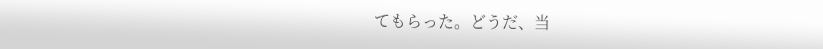てもらった。どうだ、当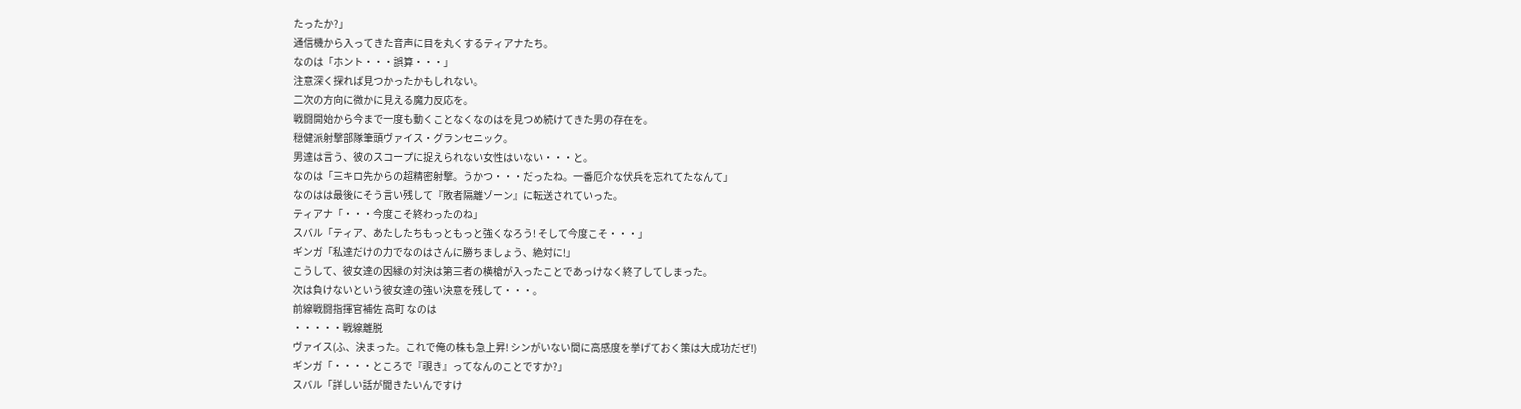たったか?」
通信機から入ってきた音声に目を丸くするティアナたち。
なのは「ホント・・・誤算・・・」
注意深く探れば見つかったかもしれない。
二次の方向に微かに見える魔力反応を。
戦闘開始から今まで一度も動くことなくなのはを見つめ続けてきた男の存在を。
穏健派射撃部隊筆頭ヴァイス・グランセニック。
男達は言う、彼のスコープに捉えられない女性はいない・・・と。
なのは「三キロ先からの超精密射撃。うかつ・・・だったね。一番厄介な伏兵を忘れてたなんて」
なのはは最後にそう言い残して『敗者隔離ゾーン』に転送されていった。
ティアナ「・・・今度こそ終わったのね」
スバル「ティア、あたしたちもっともっと強くなろう! そして今度こそ・・・」
ギンガ「私達だけの力でなのはさんに勝ちましょう、絶対に!」
こうして、彼女達の因縁の対決は第三者の横槍が入ったことであっけなく終了してしまった。
次は負けないという彼女達の強い決意を残して・・・。
前線戦闘指揮官補佐 高町 なのは
・・・・・戦線離脱
ヴァイス(ふ、決まった。これで俺の株も急上昇! シンがいない間に高感度を挙げておく策は大成功だぜ!)
ギンガ「・・・・ところで『覗き』ってなんのことですか?」
スバル「詳しい話が聞きたいんですけ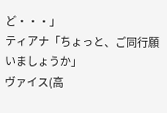ど・・・」
ティアナ「ちょっと、ご同行願いましょうか」
ヴァイス(高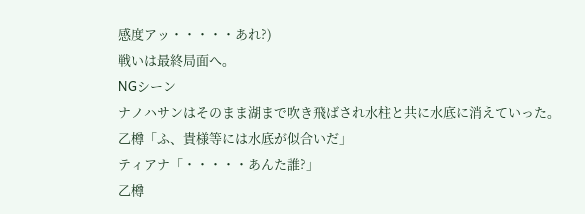感度アッ・・・・・あれ?)
戦いは最終局面へ。
NGシーン
ナノハサンはそのまま湖まで吹き飛ばされ水柱と共に水底に消えていった。
乙樽「ふ、貴様等には水底が似合いだ」
ティアナ「・・・・・あんた誰?」
乙樽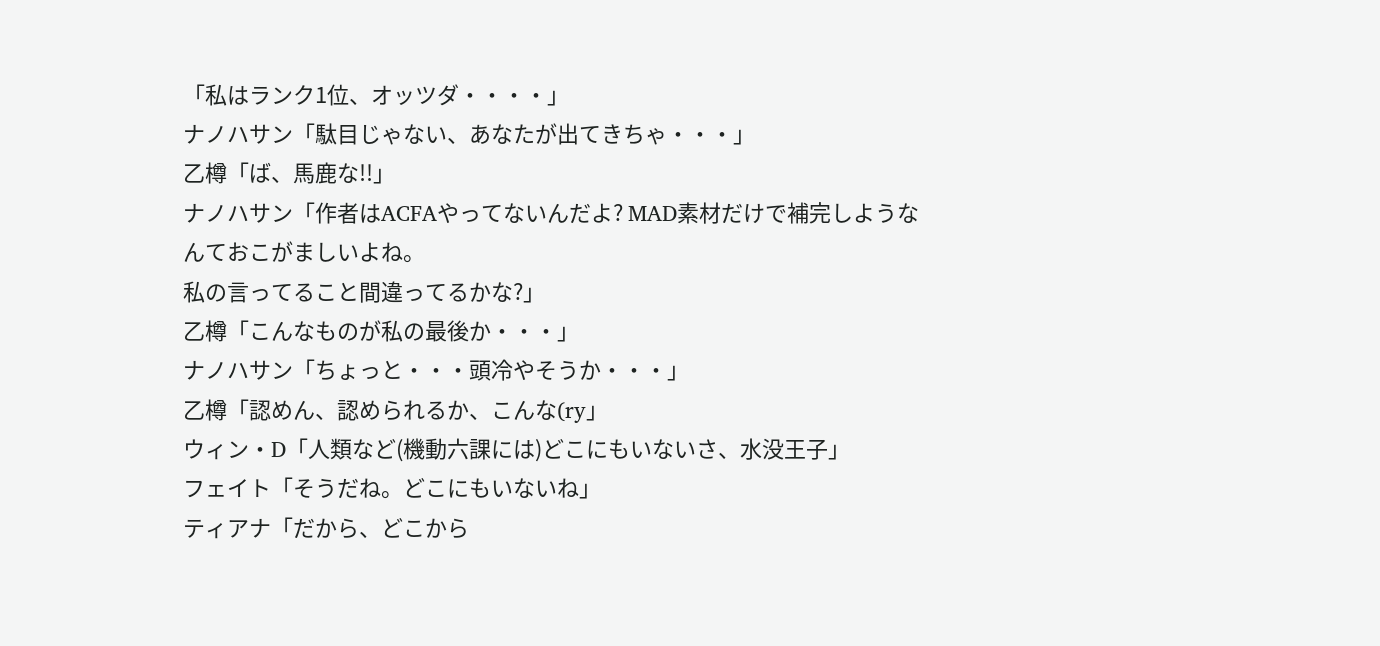「私はランク1位、オッツダ・・・・」
ナノハサン「駄目じゃない、あなたが出てきちゃ・・・」
乙樽「ば、馬鹿な!!」
ナノハサン「作者はACFAやってないんだよ? MAD素材だけで補完しようなんておこがましいよね。
私の言ってること間違ってるかな?」
乙樽「こんなものが私の最後か・・・」
ナノハサン「ちょっと・・・頭冷やそうか・・・」
乙樽「認めん、認められるか、こんな(ry」
ウィン・D「人類など(機動六課には)どこにもいないさ、水没王子」
フェイト「そうだね。どこにもいないね」
ティアナ「だから、どこから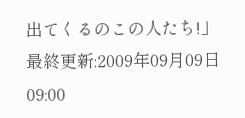出てくるのこの人たち!」
最終更新:2009年09月09日 09:00